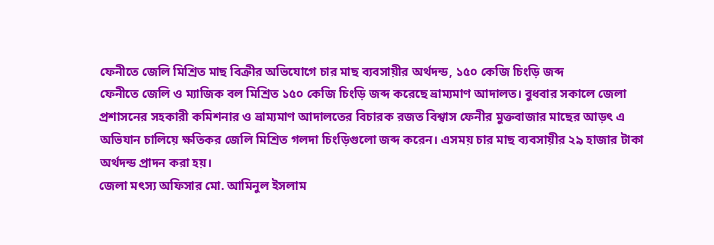ফেনীতে জেলি মিশ্রিত মাছ বিক্রীর অভিযোগে চার মাছ ব্যবসায়ীর অর্থদন্ড, ১৫০ কেজি চিংড়ি জব্দ
ফেনীতে জেলি ও ম্যাজিক বল মিশ্রিত ১৫০ কেজি চিংড়ি জব্দ করেছে ভ্রাম্যমাণ আদালত। বুধবার সকালে জেলা প্রশাসনের সহকারী কমিশনার ও ভ্রাম্যমাণ আদালতের বিচারক রজত বিশ্বাস ফেনীর মুক্তবাজার মাছের আড়ৎ এ অভিযান চালিয়ে ক্ষতিকর জেলি মিশ্রিত গলদা চিংড়িগুলো জব্দ করেন। এসময় চার মাছ ব্যবসায়ীর ২৯ হাজার টাকা অর্থদন্ড প্রাদন করা হয়।
জেলা মৎস্য অফিসার মো. আমিনুল ইসলাম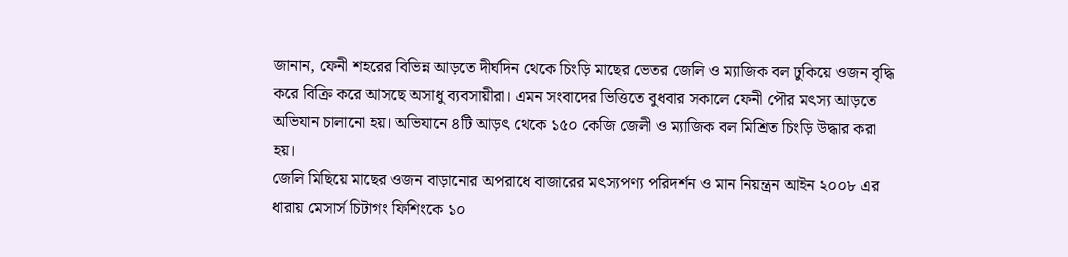জানান, ফেনী শহরের বিভিন্ন আড়তে দীর্ঘদিন থেকে চিংড়ি মাছের ভেতর জেলি ও ম্যাজিক বল ঢুকিয়ে ওজন বৃদ্ধি করে বিক্রি করে আসছে অসাধু ব্যবসায়ীরা। এমন সংবাদের ভিত্তিতে বুধবার সকালে ফেনী পৌর মৎস্য আড়তে অভিযান চালানো হয়। অভিযানে ৪টি আড়ৎ থেকে ১৫০ কেজি জেলী ও ম্যাজিক বল মিশ্রিত চিংড়ি উদ্ধার করা হয়।
জেলি মিছিয়ে মাছের ওজন বাড়ানোর অপরাধে বাজারের মৎস্যপণ্য পরিদর্শন ও মান নিয়ন্ত্রন আইন ২০০৮ এর ধারায় মেসার্স চিটাগং ফিশিংকে ১০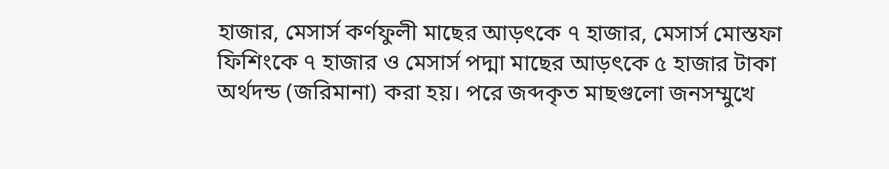হাজার, মেসার্স কর্ণফুলী মাছের আড়ৎকে ৭ হাজার, মেসার্স মোস্তফা ফিশিংকে ৭ হাজার ও মেসার্স পদ্মা মাছের আড়ৎকে ৫ হাজার টাকা অর্থদন্ড (জরিমানা) করা হয়। পরে জব্দকৃত মাছগুলো জনসম্মুখে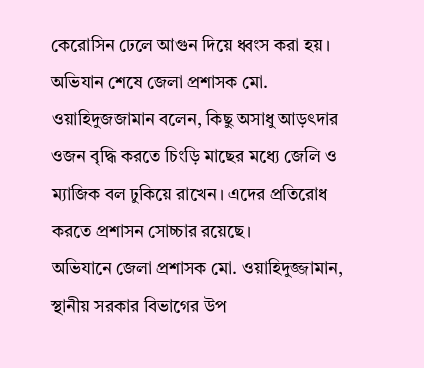কেরোসিন ঢেলে আগুন দিয়ে ধ্বংস করা হয়।
অভিযান শেষে জেলা প্রশাসক মো. ওয়াহিদুজজামান বলেন, কিছু অসাধু আড়ৎদার ওজন বৃদ্ধি করতে চিংড়ি মাছের মধ্যে জেলি ও ম্যাজিক বল ঢুকিয়ে রাখেন। এদের প্রতিরোধ করতে প্রশাসন সোচ্চার রয়েছে।
অভিযানে জেলা প্রশাসক মো. ওয়াহিদুজ্জামান, স্থানীয় সরকার বিভাগের উপ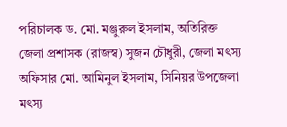পরিচালক ড. মো. মঞ্জুরুল ইসলাম, অতিরিক্ত জেলা প্রশাসক (রাজস্ব) সুজন চৌধুরী, জেলা মৎস্য অফিসার মো. আমিনুল ইসলাম, সিনিয়র উপজেলা মৎস্য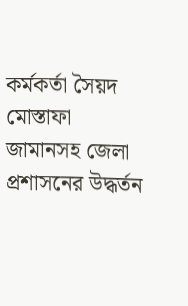কর্মকর্তা সৈয়দ মোস্তাফা জামানসহ জেলা প্রশাসনের উদ্ধর্তন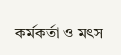কর্মকর্তা ও মৎস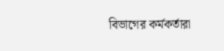বিভাগের কর্মকর্তারা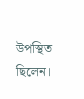উপস্থিত ছিলেন।